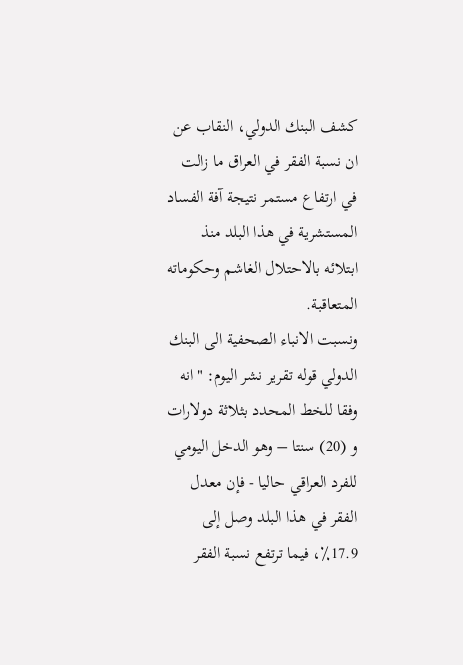كشف البنك الدولي، النقاب عن ان نسبة الفقر في العراق ما زالت في ارتفاع مستمر نتيجة آفة الفساد المستشرية في هذا البلد منذ ابتلائه بالاحتلال الغاشم وحكوماته المتعاقبة.
ونسبت الانباء الصحفية الى البنك الدولي قوله تقرير نشر اليوم: "انه وفقا للخط المحدد بثلاثة دولارات و (20) سنتا – وهو الدخل اليومي للفرد العراقي حاليا - فإن معدل الفقر في هذا البلد وصل إلى 17.9٪، فيما ترتفع نسبة الفقر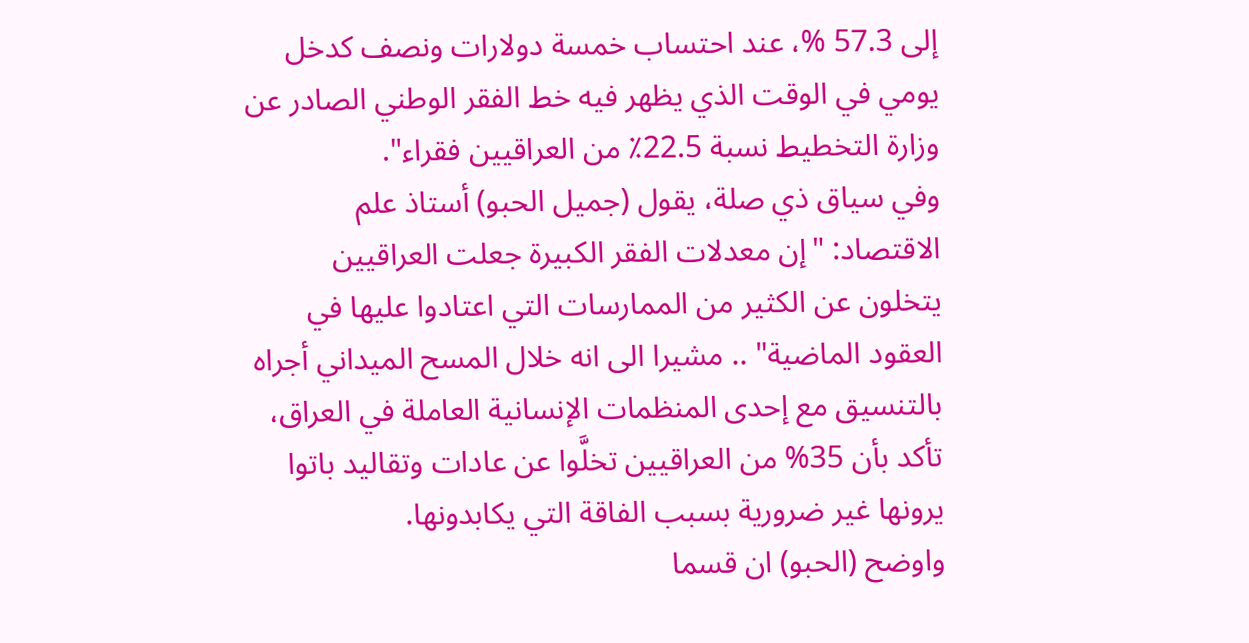إلى 57.3 %، عند احتساب خمسة دولارات ونصف كدخل يومي في الوقت الذي يظهر فيه خط الفقر الوطني الصادر عن وزارة التخطيط نسبة 22.5٪ من العراقيين فقراء".
وفي سياق ذي صلة، يقول (جميل الحبو) أستاذ علم الاقتصاد: "إن معدلات الفقر الكبيرة جعلت العراقيين يتخلون عن الكثير من الممارسات التي اعتادوا عليها في العقود الماضية" .. مشيرا الى انه خلال المسح الميداني أجراه بالتنسيق مع إحدى المنظمات الإنسانية العاملة في العراق، تأكد بأن 35% من العراقيين تخلَّوا عن عادات وتقاليد باتوا يرونها غير ضرورية بسبب الفاقة التي يكابدونها.
واوضح (الحبو) ان قسما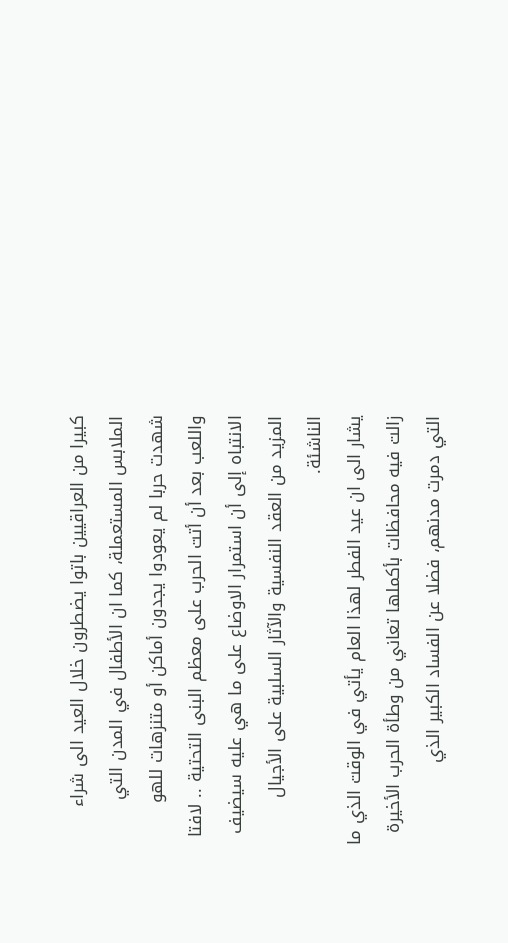كبيرا من العراقيين باتوا يضطرون خلال العيد الى شراء الملابس المستعملة، كما ان الأطفال في المدن التي شهدت حربا لم يعودوا يجدون أماكن أو متنزهات للهو واللعب بعد أن أتت الحرب على معظم البنى التحتية .. لافتا الانتباه إلى أن استمرار الاوضاع على ما هي عليه سيضيف المزيد من العقد النفسية والآثار السلبية على الأجيال الناشئة.
يشار الى ان عيد الفطر لهذا العام يأتي في الوقت الذي ما زالت فيه محافظات بأكملها تعاني من وطأة الحرب الأخيرة التي دمرت مدنهم، فضلا عن الفساد الكبير الذي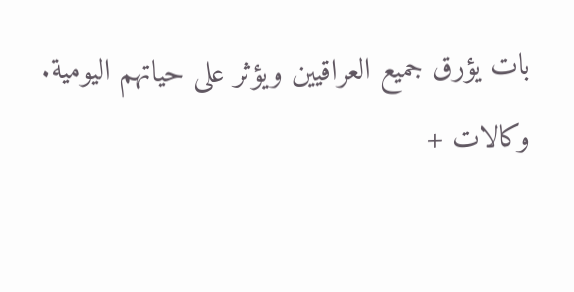بات يؤرق جميع العراقيين ويؤثر على حياتهم اليومية.
وكالات +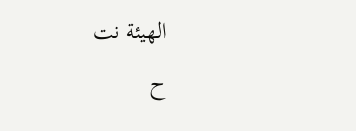الهيئة نت
ح